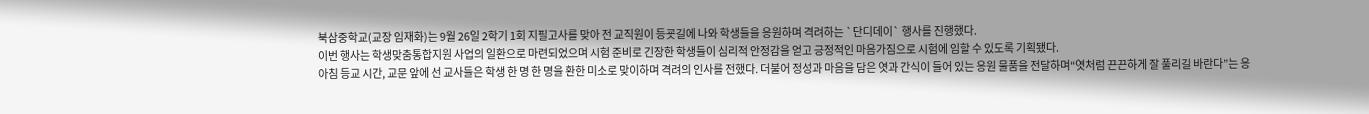북삼중학교(교장 임재화)는 9월 26일 2학기 1회 지필고사를 맞아 전 교직원이 등굣길에 나와 학생들을 응원하며 격려하는 `단디데이` 행사를 진행했다.
이번 행사는 학생맞춤통합지원 사업의 일환으로 마련되었으며 시험 준비로 긴장한 학생들이 심리적 안정감을 얻고 긍정적인 마음가짐으로 시험에 임할 수 있도록 기획됐다.
아침 등교 시간, 교문 앞에 선 교사들은 학생 한 명 한 명을 환한 미소로 맞이하며 격려의 인사를 전했다. 더불어 정성과 마음을 담은 엿과 간식이 들어 있는 응원 물품을 전달하며“엿처럼 끈끈하게 잘 풀리길 바란다”는 응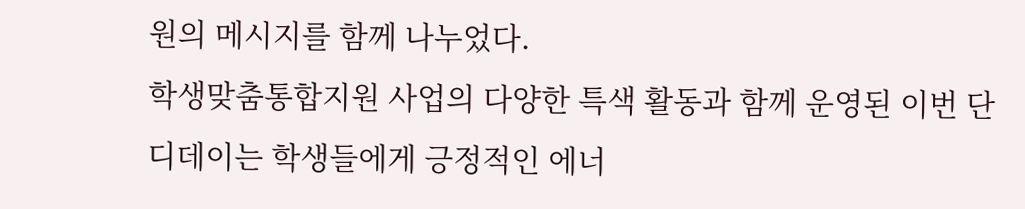원의 메시지를 함께 나누었다.
학생맞춤통합지원 사업의 다양한 특색 활동과 함께 운영된 이번 단디데이는 학생들에게 긍정적인 에너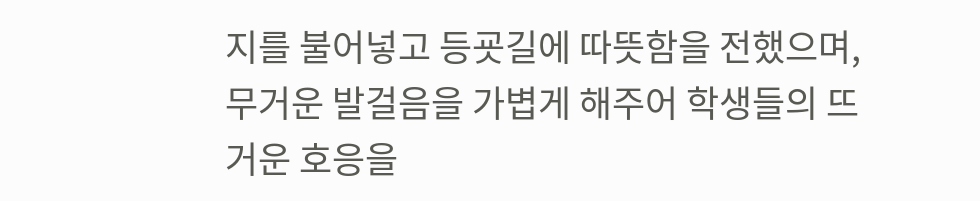지를 불어넣고 등굣길에 따뜻함을 전했으며, 무거운 발걸음을 가볍게 해주어 학생들의 뜨거운 호응을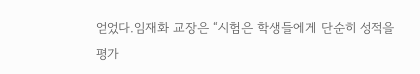얻었다.임재화 교장은 “시험은 학생들에게 단순히 성적을 평가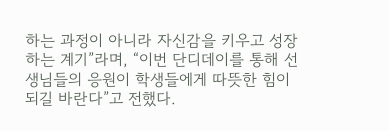하는 과정이 아니라 자신감을 키우고 성장하는 계기”라며, “이번 단디데이를 통해 선생님들의 응원이 학생들에게 따뜻한 힘이 되길 바란다”고 전했다.